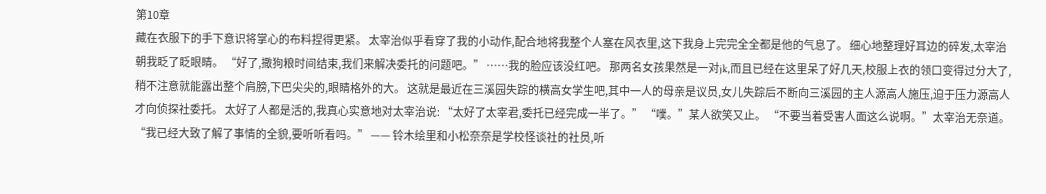第10章
藏在衣服下的手下意识将掌心的布料捏得更紧。 太宰治似乎看穿了我的小动作,配合地将我整个人塞在风衣里,这下我身上完完全全都是他的气息了。 细心地整理好耳边的碎发,太宰治朝我眨了眨眼睛。 “好了,撒狗粮时间结束,我们来解决委托的问题吧。” ……我的脸应该没红吧。 那两名女孩果然是一对jk,而且已经在这里呆了好几天,校服上衣的领口变得过分大了,稍不注意就能露出整个肩膀,下巴尖尖的,眼睛格外的大。 这就是最近在三溪园失踪的横高女学生吧,其中一人的母亲是议员,女儿失踪后不断向三溪园的主人源高人施压,迫于压力源高人才向侦探社委托。 太好了人都是活的,我真心实意地对太宰治说: “太好了太宰君,委托已经完成一半了。” “噗。”某人欲笑又止。 “不要当着受害人面这么说啊。”太宰治无奈道。 “我已经大致了解了事情的全貌,要听听看吗。” —— 铃木绘里和小松奈奈是学校怪谈社的社员,听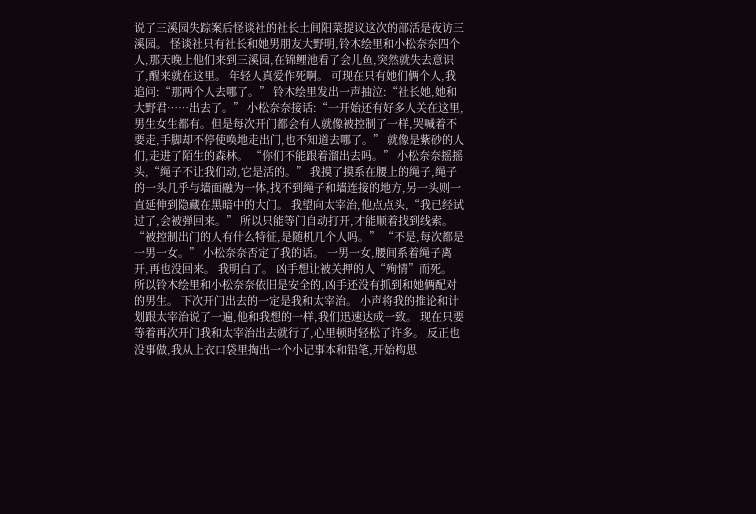说了三溪园失踪案后怪谈社的社长土间阳菜提议这次的部活是夜访三溪园。 怪谈社只有社长和她男朋友大野明,铃木绘里和小松奈奈四个人,那天晚上他们来到三溪园,在锦鲤池看了会儿鱼,突然就失去意识了,醒来就在这里。 年轻人真爱作死啊。 可现在只有她们俩个人,我追问:“那两个人去哪了。” 铃木绘里发出一声抽泣:“社长她,她和大野君……出去了。” 小松奈奈接话:“一开始还有好多人关在这里,男生女生都有。但是每次开门都会有人就像被控制了一样,哭喊着不要走,手脚却不停使唤地走出门,也不知道去哪了。” 就像是紫砂的人们,走进了陌生的森林。 “你们不能跟着溜出去吗。” 小松奈奈摇摇头,“绳子不让我们动,它是活的。” 我摸了摸系在腰上的绳子,绳子的一头几乎与墙面融为一体,找不到绳子和墙连接的地方,另一头则一直延伸到隐藏在黑暗中的大门。 我望向太宰治,他点点头,“我已经试过了,会被弹回来。” 所以只能等门自动打开,才能顺着找到线索。 “被控制出门的人有什么特征,是随机几个人吗。” “不是,每次都是一男一女。” 小松奈奈否定了我的话。 一男一女,腰间系着绳子离开,再也没回来。 我明白了。 凶手想让被关押的人“殉情”而死。 所以铃木绘里和小松奈奈依旧是安全的,凶手还没有抓到和她俩配对的男生。 下次开门出去的一定是我和太宰治。 小声将我的推论和计划跟太宰治说了一遍,他和我想的一样,我们迅速达成一致。 现在只要等着再次开门我和太宰治出去就行了,心里顿时轻松了许多。 反正也没事做,我从上衣口袋里掏出一个小记事本和铅笔,开始构思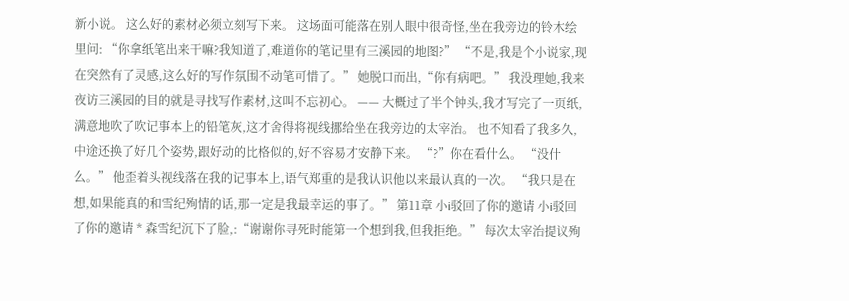新小说。 这么好的素材必须立刻写下来。 这场面可能落在别人眼中很奇怪,坐在我旁边的铃木绘里问: “你拿纸笔出来干嘛?我知道了,难道你的笔记里有三溪园的地图?” “不是,我是个小说家,现在突然有了灵感,这么好的写作氛围不动笔可惜了。” 她脱口而出,“你有病吧。” 我没理她,我来夜访三溪园的目的就是寻找写作素材,这叫不忘初心。 —— 大概过了半个钟头,我才写完了一页纸,满意地吹了吹记事本上的铅笔灰,这才舍得将视线挪给坐在我旁边的太宰治。 也不知看了我多久,中途还换了好几个姿势,跟好动的比格似的,好不容易才安静下来。 “?”你在看什么。 “没什么。” 他歪着头视线落在我的记事本上,语气郑重的是我认识他以来最认真的一次。 “我只是在想,如果能真的和雪纪殉情的话,那一定是我最幸运的事了。” 第11章 小i驳回了你的邀请 小i驳回了你的邀请 * 森雪纪沉下了脸,:“谢谢你寻死时能第一个想到我,但我拒绝。” 每次太宰治提议殉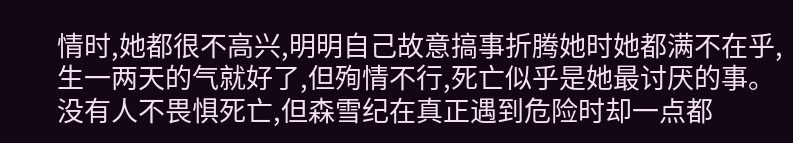情时,她都很不高兴,明明自己故意搞事折腾她时她都满不在乎,生一两天的气就好了,但殉情不行,死亡似乎是她最讨厌的事。 没有人不畏惧死亡,但森雪纪在真正遇到危险时却一点都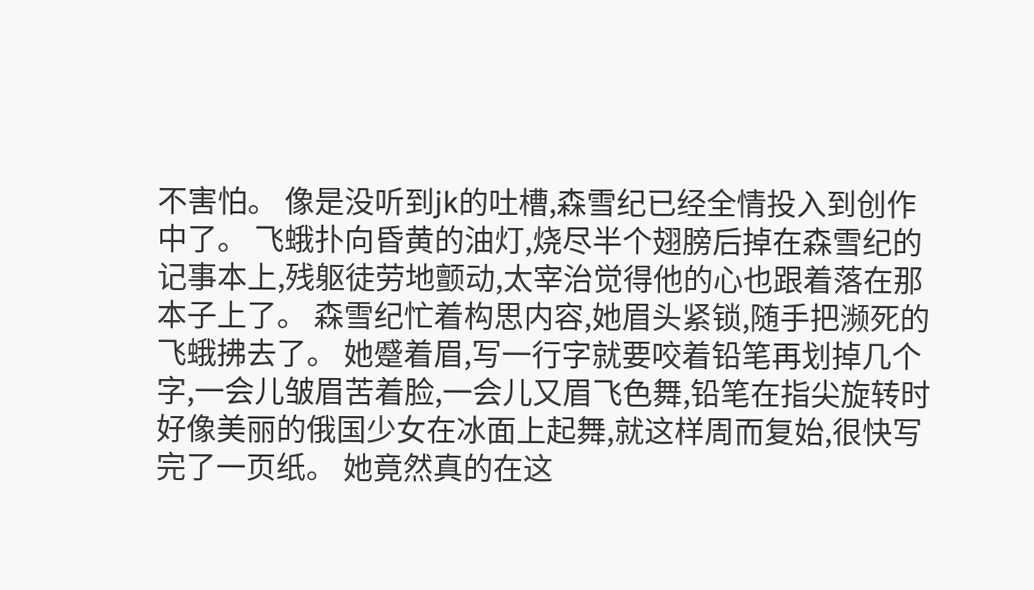不害怕。 像是没听到jk的吐槽,森雪纪已经全情投入到创作中了。 飞蛾扑向昏黄的油灯,烧尽半个翅膀后掉在森雪纪的记事本上,残躯徒劳地颤动,太宰治觉得他的心也跟着落在那本子上了。 森雪纪忙着构思内容,她眉头紧锁,随手把濒死的飞蛾拂去了。 她蹙着眉,写一行字就要咬着铅笔再划掉几个字,一会儿皱眉苦着脸,一会儿又眉飞色舞,铅笔在指尖旋转时好像美丽的俄国少女在冰面上起舞,就这样周而复始,很快写完了一页纸。 她竟然真的在这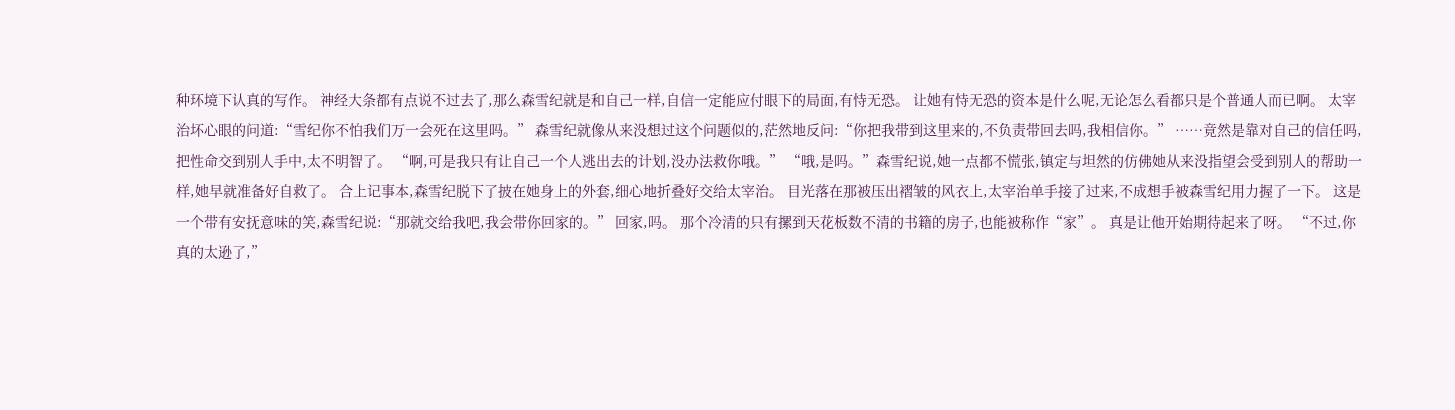种环境下认真的写作。 神经大条都有点说不过去了,那么森雪纪就是和自己一样,自信一定能应付眼下的局面,有恃无恐。 让她有恃无恐的资本是什么呢,无论怎么看都只是个普通人而已啊。 太宰治坏心眼的问道:“雪纪你不怕我们万一会死在这里吗。” 森雪纪就像从来没想过这个问题似的,茫然地反问:“你把我带到这里来的,不负责带回去吗,我相信你。” ……竟然是靠对自己的信任吗,把性命交到别人手中,太不明智了。 “啊,可是我只有让自己一个人逃出去的计划,没办法救你哦。” “哦,是吗。”森雪纪说,她一点都不慌张,镇定与坦然的仿佛她从来没指望会受到别人的帮助一样,她早就准备好自救了。 合上记事本,森雪纪脱下了披在她身上的外套,细心地折叠好交给太宰治。 目光落在那被压出褶皱的风衣上,太宰治单手接了过来,不成想手被森雪纪用力握了一下。 这是一个带有安抚意味的笑,森雪纪说:“那就交给我吧,我会带你回家的。” 回家,吗。 那个冷清的只有摞到天花板数不清的书籍的房子,也能被称作“家”。 真是让他开始期待起来了呀。 “不过,你真的太逊了,”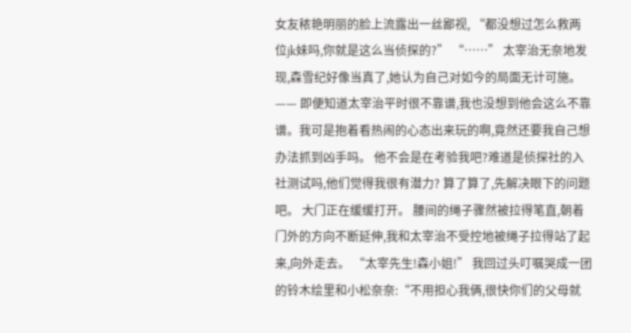女友秾艳明丽的脸上流露出一丝鄙视, “都没想过怎么救两位jk妹吗,你就是这么当侦探的?” “……” 太宰治无奈地发现,森雪纪好像当真了,她认为自己对如今的局面无计可施。 —— 即便知道太宰治平时很不靠谱,我也没想到他会这么不靠谱。我可是抱着看热闹的心态出来玩的啊,竟然还要我自己想办法抓到凶手吗。 他不会是在考验我吧?难道是侦探社的入社测试吗,他们觉得我很有潜力? 算了算了,先解决眼下的问题吧。 大门正在缓缓打开。 腰间的绳子骤然被拉得笔直,朝着门外的方向不断延伸,我和太宰治不受控地被绳子拉得站了起来,向外走去。 “太宰先生!森小姐!” 我回过头叮嘱哭成一团的铃木绘里和小松奈奈:“不用担心我俩,很快你们的父母就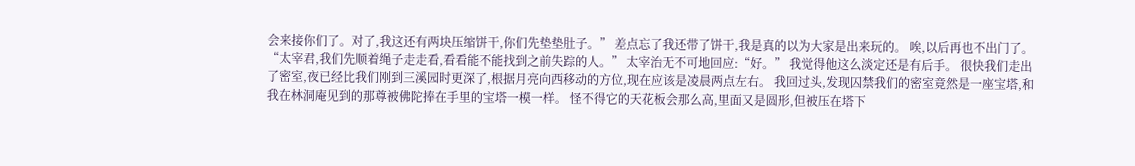会来接你们了。对了,我这还有两块压缩饼干,你们先垫垫肚子。” 差点忘了我还带了饼干,我是真的以为大家是出来玩的。 唉,以后再也不出门了。 “太宰君,我们先顺着绳子走走看,看看能不能找到之前失踪的人。” 太宰治无不可地回应:“好。” 我觉得他这么淡定还是有后手。 很快我们走出了密室,夜已经比我们刚到三溪园时更深了,根据月亮向西移动的方位,现在应该是凌晨两点左右。 我回过头,发现囚禁我们的密室竟然是一座宝塔,和我在林洞庵见到的那尊被佛陀捧在手里的宝塔一模一样。 怪不得它的天花板会那么高,里面又是圆形,但被压在塔下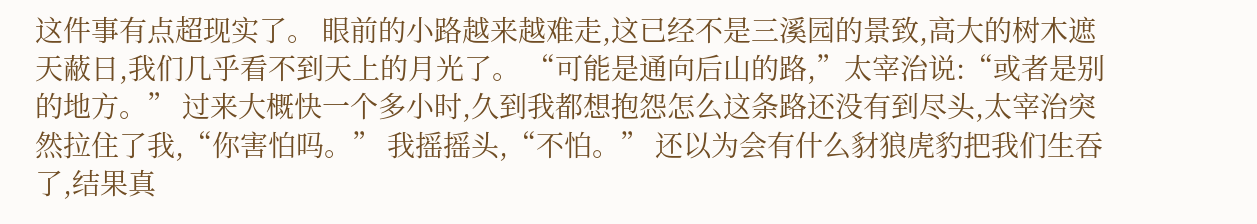这件事有点超现实了。 眼前的小路越来越难走,这已经不是三溪园的景致,高大的树木遮天蔽日,我们几乎看不到天上的月光了。 “可能是通向后山的路,”太宰治说:“或者是别的地方。” 过来大概快一个多小时,久到我都想抱怨怎么这条路还没有到尽头,太宰治突然拉住了我,“你害怕吗。” 我摇摇头,“不怕。” 还以为会有什么豺狼虎豹把我们生吞了,结果真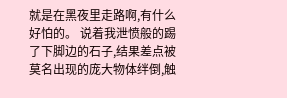就是在黑夜里走路啊,有什么好怕的。 说着我泄愤般的踢了下脚边的石子,结果差点被莫名出现的庞大物体绊倒,触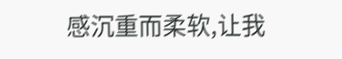感沉重而柔软,让我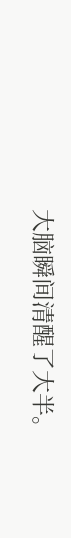大脑瞬间清醒了大半。